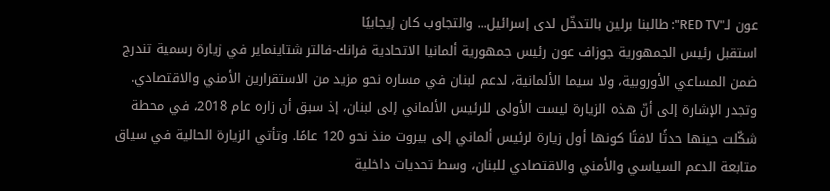عون لـ"RED TV": طالبنا برلين بالتدخّل لدى إسرائيل... والتجاوب كان إيجابيًا
استقبل رئيس الجمهورية جوزاف عون رئيس جمهورية ألمانيا الاتحادية فرانك-فالتر شتاينماير في زيارة رسمية تندرج ضمن المساعي الأوروبية، ولا سيما الألمانية، لدعم لبنان في مساره نحو مزيد من الاستقرارين الأمني والاقتصادي.
وتجدر الإشارة إلى أنّ هذه الزيارة ليست الأولى للرئيس الألماني إلى لبنان، إذ سبق أن زاره عام 2018، في محطة شكّلت حينها حدثًا لافتًا كونها أول زيارة لرئيس ألماني إلى بيروت منذ نحو 120 عامًا. وتأتي الزيارة الحالية في سياق متابعة الدعم السياسي والأمني والاقتصادي للبنان، وسط تحديات داخلية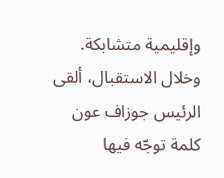وإقليمية متشابكة.
وخلال الاستقبال، ألقى الرئيس جوزاف عون كلمة توجّه فيها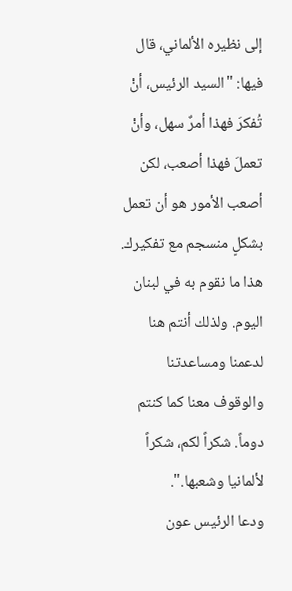إلى نظيره الألماني، قال فيها: "السيد الرئيس، أنْ تُفكرَ فهذا أمرٌ سهل، وأنْ تعملَ فهذا أصعب، لكن أصعب الأمور هو أن تعمل بشكلٍ منسجم مع تفكيرك. هذا ما نقوم به في لبنان اليوم. ولذلك أنتم هنا لدعمنا ومساعدتنا والوقوف معنا كما كنتم دوماً. شكراً لكم، شكراً لألمانيا وشعبها.".
ودعا الرئيس عون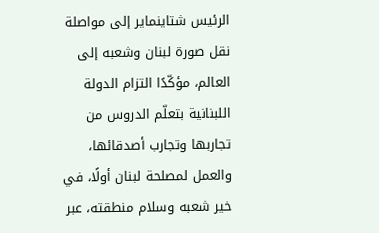الرئيس شتاينماير إلى مواصلة نقل صورة لبنان وشعبه إلى العالم، مؤكّدًا التزام الدولة اللبنانية بتعلّم الدروس من تجاربها وتجارب أصدقائها، والعمل لمصلحة لبنان أولًا، في خير شعبه وسلام منطقته، عبر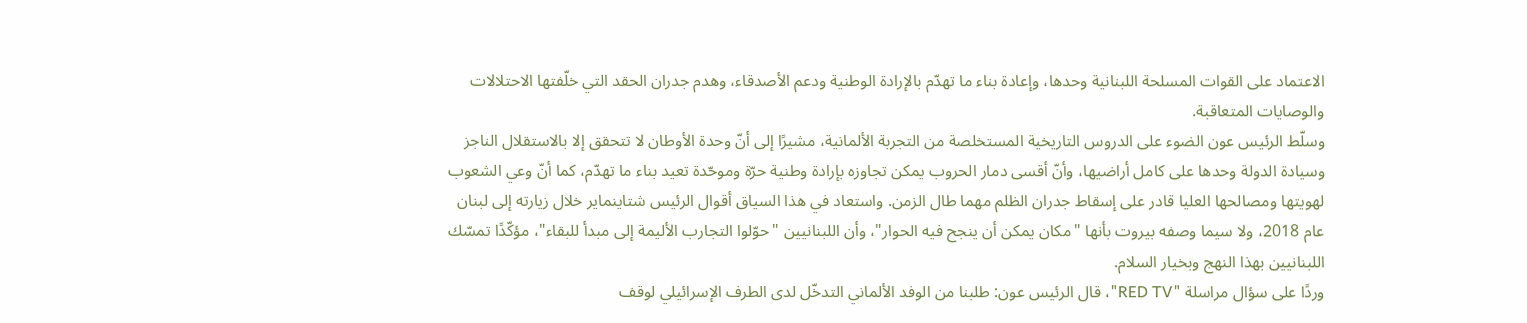الاعتماد على القوات المسلحة اللبنانية وحدها، وإعادة بناء ما تهدّم بالإرادة الوطنية ودعم الأصدقاء، وهدم جدران الحقد التي خلّفتها الاحتلالات والوصايات المتعاقبة.
وسلّط الرئيس عون الضوء على الدروس التاريخية المستخلصة من التجربة الألمانية، مشيرًا إلى أنّ وحدة الأوطان لا تتحقق إلا بالاستقلال الناجز وسيادة الدولة وحدها على كامل أراضيها، وأنّ أقسى دمار الحروب يمكن تجاوزه بإرادة وطنية حرّة وموحّدة تعيد بناء ما تهدّم، كما أنّ وعي الشعوب لهويتها ومصالحها العليا قادر على إسقاط جدران الظلم مهما طال الزمن. واستعاد في هذا السياق أقوال الرئيس شتاينماير خلال زيارته إلى لبنان عام 2018، ولا سيما وصفه بيروت بأنها "مكان يمكن أن ينجح فيه الحوار"، وأن اللبنانيين "حوّلوا التجارب الأليمة إلى مبدأ للبقاء"، مؤكّدًا تمسّك اللبنانيين بهذا النهج وبخيار السلام.
وردًا على سؤال مراسلة "RED TV"، قال الرئيس عون: طلبنا من الوفد الألماني التدخّل لدى الطرف الإسرائيلي لوقف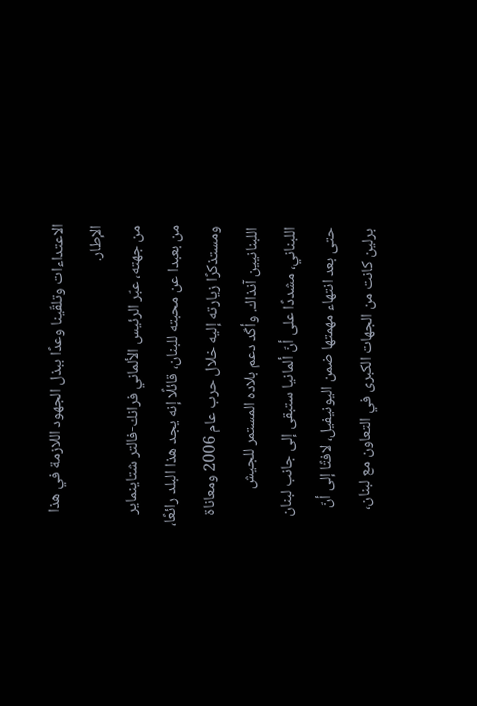الاعتداءات وتلقّينا وعدًا ببذل الجهود اللازمة في هذا الإطار.
من جهته، عبّر الرئيس الألماني فرانك-فالتر شتاينماير من بعبدا عن محبته للبنان، قائلًا إنه يجد هذا البلد رائعًا، ومستذكرًا زيارته إليه خلال حرب عام 2006 ومعاناة اللبنانيين آنذاك. وأكّد دعم بلاده المستمر للجيش اللبناني، مشددًا على أنّ ألمانيا ستبقى إلى جانب لبنان حتى بعد انتهاء مهمتها ضمن اليونيفيل، لافتًا إلى أنّ برلين كانت من الجهات الكبرى في التعاون مع لبنان،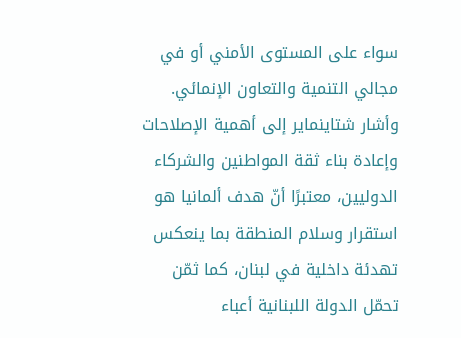سواء على المستوى الأمني أو في مجالي التنمية والتعاون الإنمائي.
وأشار شتاينماير إلى أهمية الإصلاحات وإعادة بناء ثقة المواطنين والشركاء الدوليين، معتبرًا أنّ هدف ألمانيا هو استقرار وسلام المنطقة بما ينعكس تهدئة داخلية في لبنان، كما ثمّن تحمّل الدولة اللبنانية أعباء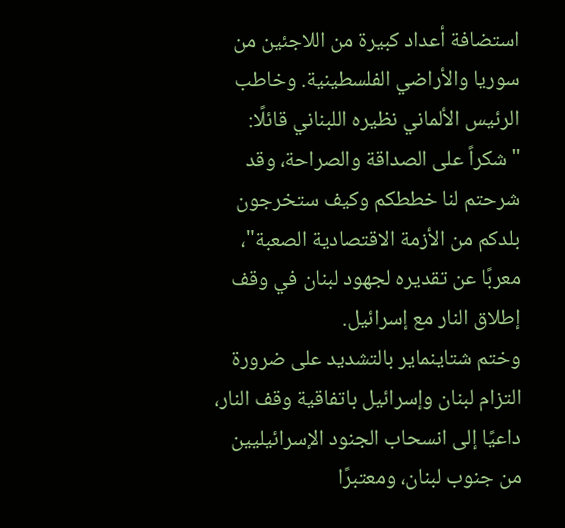استضافة أعداد كبيرة من اللاجئين من سوريا والأراضي الفلسطينية. وخاطب الرئيس الألماني نظيره اللبناني قائلًا: "شكراً على الصداقة والصراحة، وقد شرحتم لنا خططكم وكيف ستخرجون بلدكم من الأزمة الاقتصادية الصعبة"، معربًا عن تقديره لجهود لبنان في وقف إطلاق النار مع إسرائيل.
وختم شتاينماير بالتشديد على ضرورة التزام لبنان وإسرائيل باتفاقية وقف النار، داعيًا إلى انسحاب الجنود الإسرائيليين من جنوب لبنان، ومعتبرًا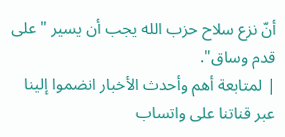أنّ نزع سلاح حزب الله يجب أن يسير "على قدم وساق".
| لمتابعة أهم وأحدث الأخبار انضموا إلينا عبر قناتنا على واتساب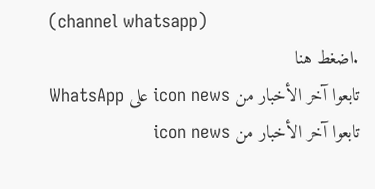(channel whatsapp)
.اضغط هنا
تابعوا آخر الأخبار من icon news على WhatsApp
تابعوا آخر الأخبار من icon news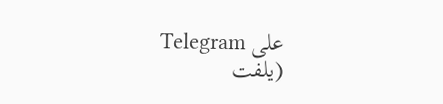على Telegram
(يلفت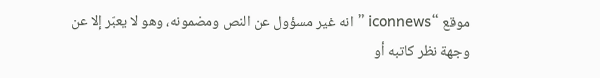موقع “iconnews ” انه غير مسؤول عن النص ومضمونه، وهو لا يعبّر إلا عن وجهة نظر كاتبه أو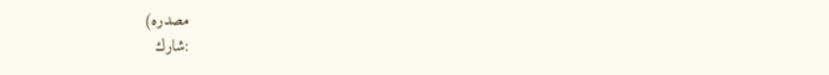مصدره)
:شارك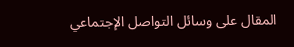المقال على وسائل التواصل الإجتماعي